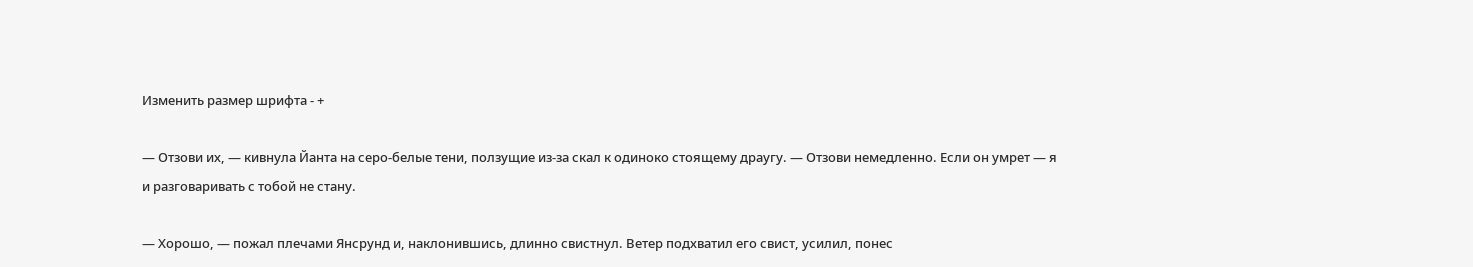Изменить размер шрифта - +

— Отзови их, — кивнула Йанта на серо-белые тени, ползущие из-за скал к одиноко стоящему драугу. — Отзови немедленно. Если он умрет — я и разговаривать с тобой не стану.

— Хорошо, — пожал плечами Янсрунд и, наклонившись, длинно свистнул. Ветер подхватил его свист, усилил, понес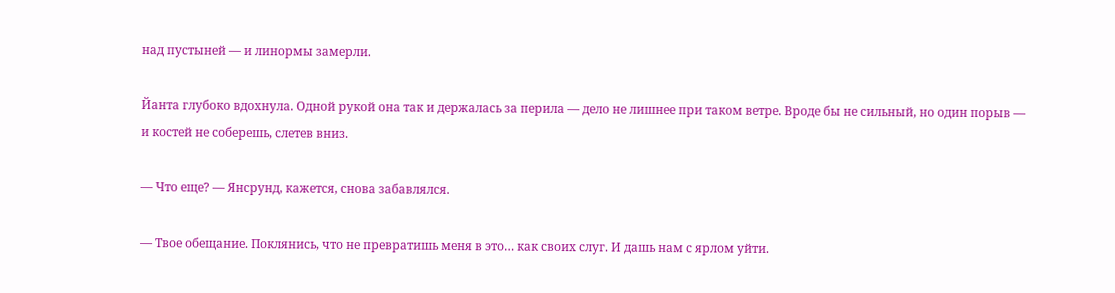над пустыней — и линормы замерли.

Йанта глубоко вдохнула. Одной рукой она так и держалась за перила — дело не лишнее при таком ветре. Вроде бы не сильный, но один порыв — и костей не соберешь, слетев вниз.

— Что еще? — Янсрунд, кажется, снова забавлялся.

— Твое обещание. Поклянись, что не превратишь меня в это… как своих слуг. И дашь нам с ярлом уйти.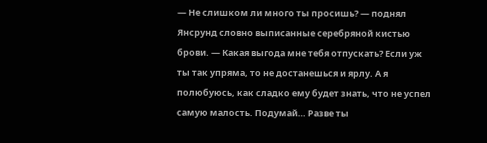— Не слишком ли много ты просишь? — поднял Янсрунд словно выписанные серебряной кистью брови. — Какая выгода мне тебя отпускать? Если уж ты так упряма, то не достанешься и ярлу. А я полюбуюсь, как сладко ему будет знать, что не успел самую малость. Подумай… Разве ты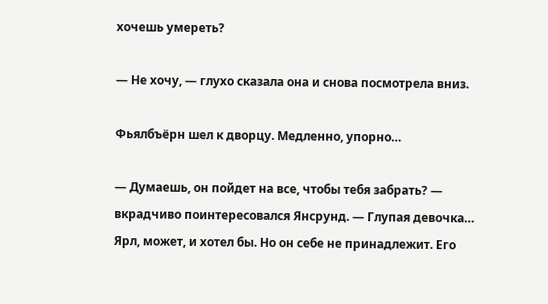хочешь умереть?

— Не хочу, — глухо сказала она и снова посмотрела вниз.

Фьялбъёрн шел к дворцу. Медленно, упорно…

— Думаешь, он пойдет на все, чтобы тебя забрать? — вкрадчиво поинтересовался Янсрунд. — Глупая девочка… Ярл, может, и хотел бы. Но он себе не принадлежит. Его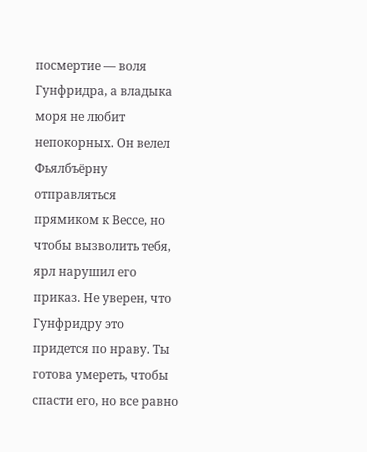посмертие — воля Гунфридра, а владыка моря не любит непокорных. Он велел Фьялбъёрну отправляться прямиком к Вессе, но чтобы вызволить тебя, ярл нарушил его приказ. Не уверен, что Гунфридру это придется по нраву. Ты готова умереть, чтобы спасти его, но все равно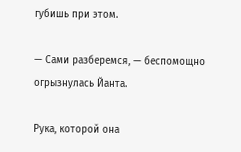губишь при этом.

— Сами разберемся, — беспомощно огрызнулась Йанта.

Рука, которой она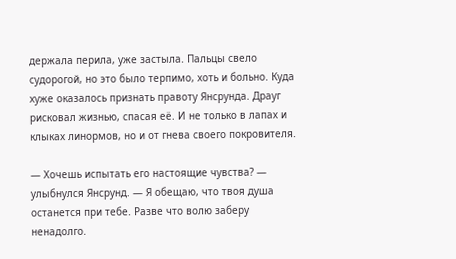держала перила, уже застыла. Пальцы свело судорогой, но это было терпимо, хоть и больно. Куда хуже оказалось признать правоту Янсрунда. Драуг рисковал жизнью, спасая её. И не только в лапах и клыках линормов, но и от гнева своего покровителя.

— Хочешь испытать его настоящие чувства? — улыбнулся Янсрунд. — Я обещаю, что твоя душа останется при тебе. Разве что волю заберу ненадолго.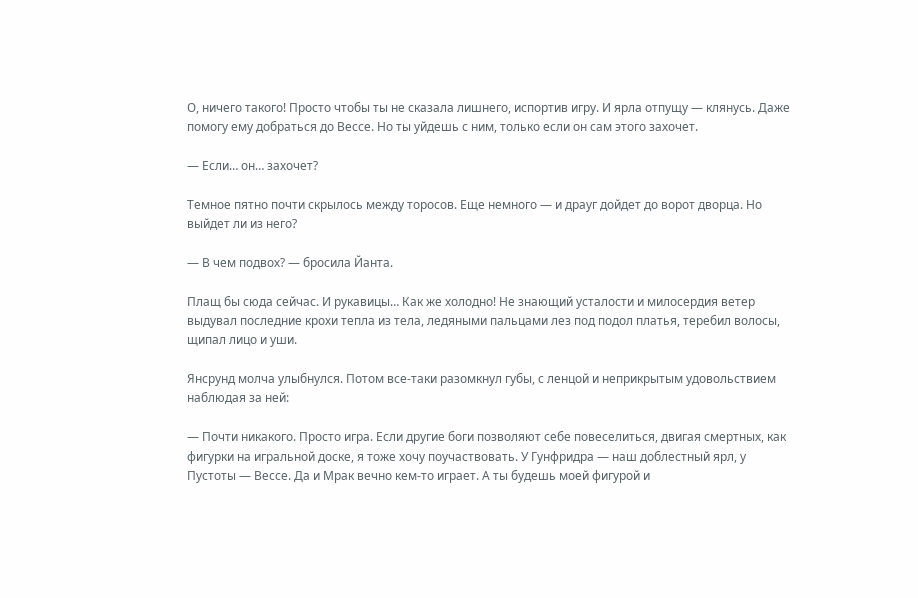О, ничего такого! Просто чтобы ты не сказала лишнего, испортив игру. И ярла отпущу — клянусь. Даже помогу ему добраться до Вессе. Но ты уйдешь с ним, только если он сам этого захочет.

— Если… он… захочет?

Темное пятно почти скрылось между торосов. Еще немного — и драуг дойдет до ворот дворца. Но выйдет ли из него?

— В чем подвох? — бросила Йанта.

Плащ бы сюда сейчас. И рукавицы… Как же холодно! Не знающий усталости и милосердия ветер выдувал последние крохи тепла из тела, ледяными пальцами лез под подол платья, теребил волосы, щипал лицо и уши.

Янсрунд молча улыбнулся. Потом все-таки разомкнул губы, с ленцой и неприкрытым удовольствием наблюдая за ней:

— Почти никакого. Просто игра. Если другие боги позволяют себе повеселиться, двигая смертных, как фигурки на игральной доске, я тоже хочу поучаствовать. У Гунфридра — наш доблестный ярл, у Пустоты — Вессе. Да и Мрак вечно кем-то играет. А ты будешь моей фигурой и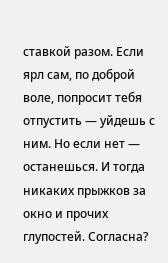ставкой разом. Если ярл сам, по доброй воле, попросит тебя отпустить — уйдешь с ним. Но если нет — останешься. И тогда никаких прыжков за окно и прочих глупостей. Согласна?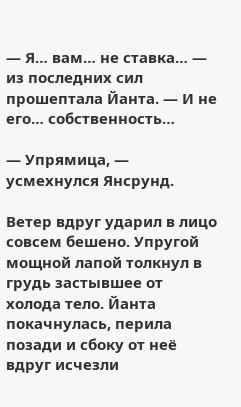— Я… вам… не ставка… — из последних сил прошептала Йанта. — И не его… собственность…

— Упрямица, — усмехнулся Янсрунд.

Ветер вдруг ударил в лицо совсем бешено. Упругой мощной лапой толкнул в грудь застывшее от холода тело. Йанта покачнулась, перила позади и сбоку от неё вдруг исчезли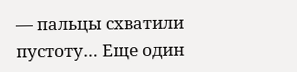— пальцы схватили пустоту… Еще один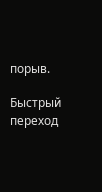порыв.

Быстрый переход